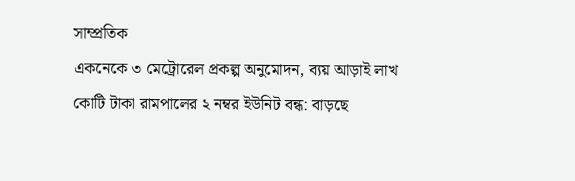সাম্প্রতিক
একনেকে ৩ মেট্রোরেল প্রকল্প অনুমোদন, ব্যয় আড়াই লাখ কোটি টাকা রামপালের ২ নম্বর ইউনিট বন্ধ: বাড়ছে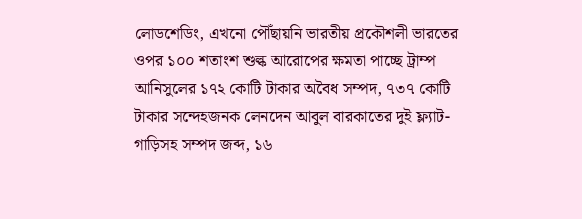লোডশেডিং, এখনো পৌঁছায়নি ভারতীয় প্রকৌশলী ভারতের ওপর ১০০ শতাংশ শুল্ক আরোপের ক্ষমতা পাচ্ছে ট্রাম্প আনিসুলের ১৭২ কোটি টাকার অবৈধ সম্পদ, ৭৩৭ কোটি টাকার সন্দেহজনক লেনদেন আবুল বারকাতের দুই ফ্ল্যাট-গাড়িসহ সম্পদ জব্দ, ১৬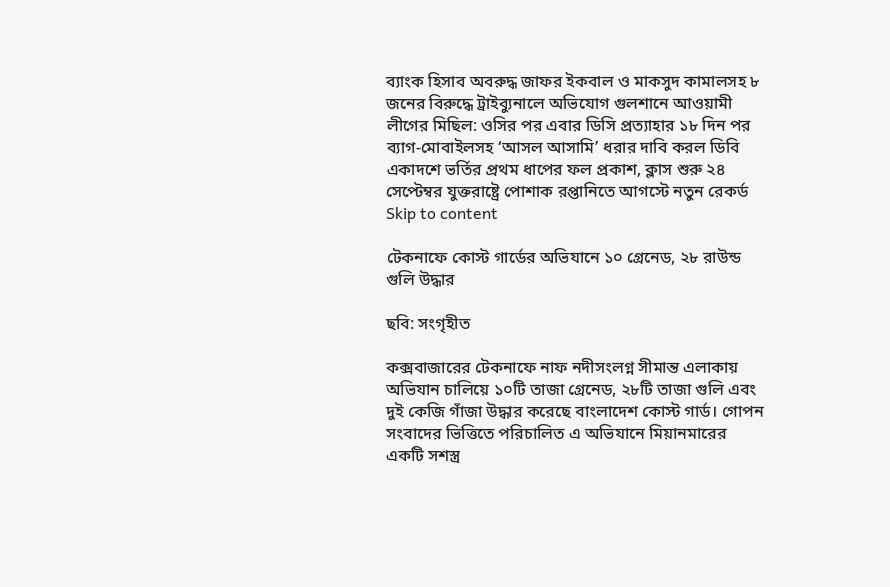ব্যাংক হিসাব অবরুদ্ধ জাফর ইকবাল ও মাকসুদ কামালসহ ৮ জনের বিরুদ্ধে ট্রাইব্যুনালে অভিযোগ গুলশানে আওয়ামী লীগের মিছিল: ওসির পর এবার ডিসি প্রত্যাহার ১৮ দিন পর ব্যাগ-মোবাইলসহ ‘আসল আসামি’ ধরার দাবি করল ডিবি একাদশে ভর্তির প্রথম ধাপের ফল প্রকাশ, ক্লাস শুরু ২৪ সেপ্টেম্বর যুক্তরাষ্ট্রে পোশাক রপ্তানিতে আগস্টে নতুন রেকর্ড
Skip to content

টেকনাফে কোস্ট গার্ডের অভিযানে ১০ গ্রেনেড, ২৮ রাউন্ড গুলি উদ্ধার

ছবি: সংগৃহীত

কক্সবাজারের টেকনাফে নাফ নদীসংলগ্ন সীমান্ত এলাকায় অভিযান চালিয়ে ১০টি তাজা গ্রেনেড, ২৮টি তাজা গুলি এবং দুই কেজি গাঁজা উদ্ধার করেছে বাংলাদেশ কোস্ট গার্ড। গোপন সংবাদের ভিত্তিতে পরিচালিত এ অভিযানে মিয়ানমারের একটি সশস্ত্র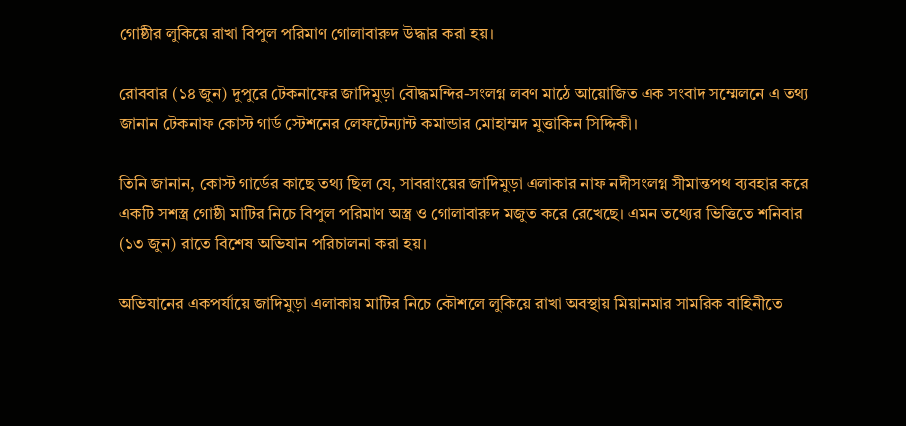গোষ্ঠীর লুকিয়ে রাখা বিপুল পরিমাণ গোলাবারুদ উদ্ধার করা হয়।

রোববার (১৪ জুন) দুপুরে টেকনাফের জাদিমুড়া বৌদ্ধমন্দির-সংলগ্ন লবণ মাঠে আয়োজিত এক সংবাদ সম্মেলনে এ তথ্য জানান টেকনাফ কোস্ট গার্ড স্টেশনের লেফটেন্যান্ট কমান্ডার মোহাম্মদ মুত্তাকিন সিদ্দিকী।

তিনি জানান, কোস্ট গার্ডের কাছে তথ্য ছিল যে, সাবরাংয়ের জাদিমুড়া এলাকার নাফ নদীসংলগ্ন সীমান্তপথ ব্যবহার করে একটি সশস্ত্র গোষ্ঠী মাটির নিচে বিপুল পরিমাণ অস্ত্র ও গোলাবারুদ মজুত করে রেখেছে। এমন তথ্যের ভিত্তিতে শনিবার (১৩ জুন) রাতে বিশেষ অভিযান পরিচালনা করা হয়।

অভিযানের একপর্যায়ে জাদিমুড়া এলাকায় মাটির নিচে কৌশলে লুকিয়ে রাখা অবস্থায় মিয়ানমার সামরিক বাহিনীতে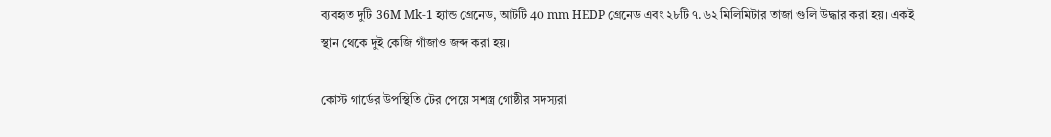ব্যবহৃত দুটি 36M Mk-1 হ্যান্ড গ্রেনেড, আটটি 40 mm HEDP গ্রেনেড এবং ২৮টি ৭.৬২ মিলিমিটার তাজা গুলি উদ্ধার করা হয়। একই স্থান থেকে দুই কেজি গাঁজাও জব্দ করা হয়।

কোস্ট গার্ডের উপস্থিতি টের পেয়ে সশস্ত্র গোষ্ঠীর সদস্যরা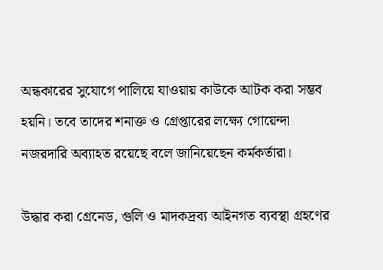অন্ধকারের সুযোগে পালিয়ে যাওয়ায় কাউকে আটক করা সম্ভব হয়নি। তবে তাদের শনাক্ত ও গ্রেপ্তারের লক্ষ্যে গোয়েন্দা নজরদারি অব্যাহত রয়েছে বলে জানিয়েছেন কর্মকর্তারা।

উদ্ধার করা গ্রেনেড, গুলি ও মাদকদ্রব্য আইনগত ব্যবস্থা গ্রহণের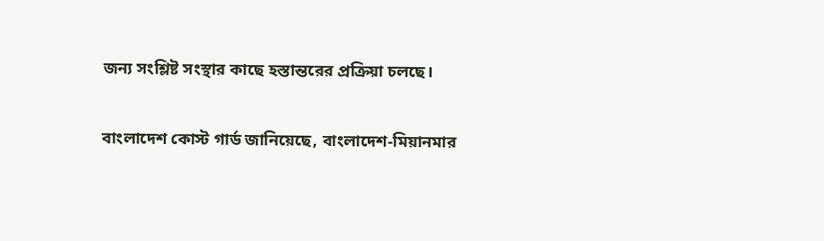জন্য সংশ্লিষ্ট সংস্থার কাছে হস্তান্তরের প্রক্রিয়া চলছে।

বাংলাদেশ কোস্ট গার্ড জানিয়েছে, বাংলাদেশ-মিয়ানমার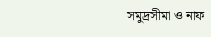সমুদ্রসীমা ও নাফ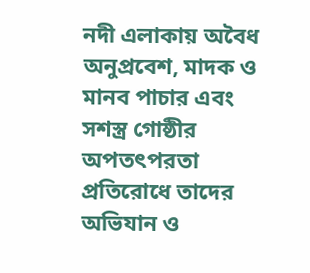নদী এলাকায় অবৈধ অনুপ্রবেশ, মাদক ও মানব পাচার এবং সশস্ত্র গোষ্ঠীর অপতৎপরতা প্রতিরোধে তাদের অভিযান ও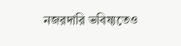নজরদারি ভবিষ্যতেও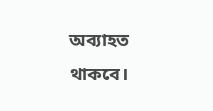অব্যাহত থাকবে।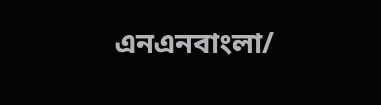এনএনবাংলা/